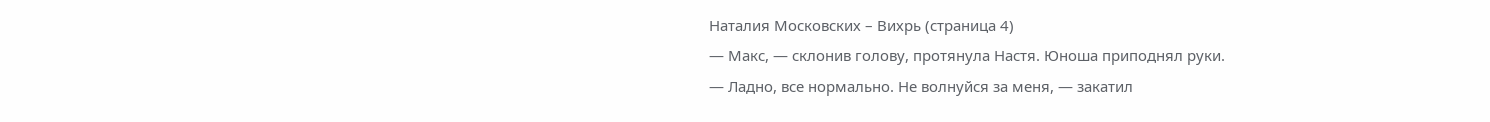Наталия Московских – Вихрь (страница 4)
— Макс, — склонив голову, протянула Настя. Юноша приподнял руки.
— Ладно, все нормально. Не волнуйся за меня, — закатил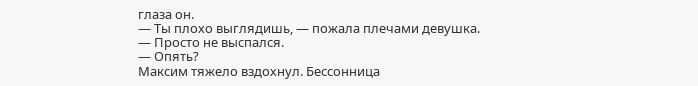глаза он.
— Ты плохо выглядишь, — пожала плечами девушка.
— Просто не выспался.
— Опять?
Максим тяжело вздохнул. Бессонница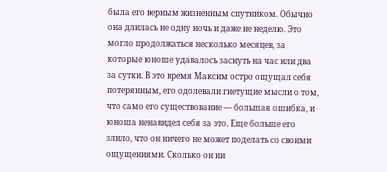была его верным жизненным спутником. Обычно она длилась не одну ночь и даже не неделю. Это могло продолжаться несколько месяцев, за которые юноше удавалось заснуть на час или два за сутки. В это время Максим остро ощущал себя потерянным, его одолевали гнетущие мысли о том, что само его существование — большая ошибка, и юноша ненавидел себя за это. Еще больше его злило, что он ничего не может поделать со своими ощущениями. Сколько он ни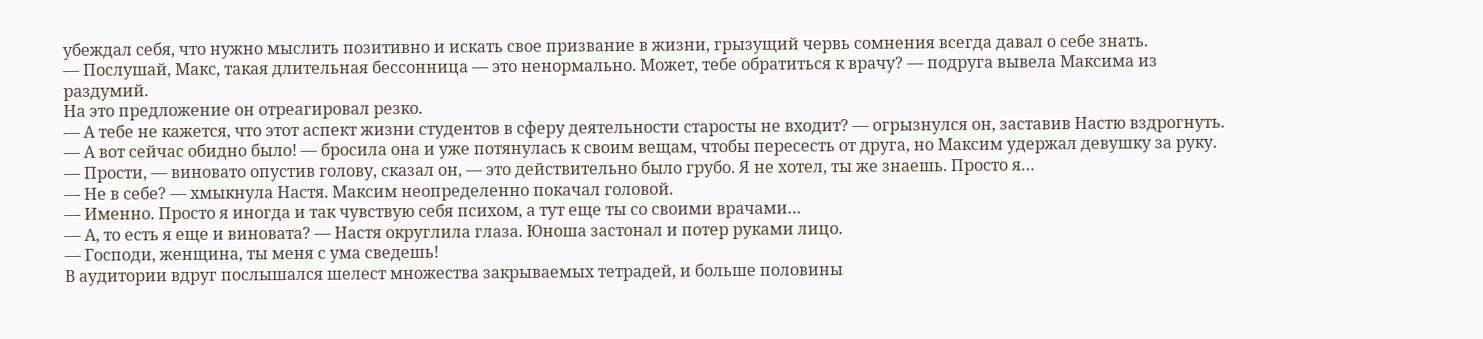убеждал себя, что нужно мыслить позитивно и искать свое призвание в жизни, грызущий червь сомнения всегда давал о себе знать.
— Послушай, Макс, такая длительная бессонница — это ненормально. Может, тебе обратиться к врачу? — подруга вывела Максима из раздумий.
На это предложение он отреагировал резко.
— А тебе не кажется, что этот аспект жизни студентов в сферу деятельности старосты не входит? — огрызнулся он, заставив Настю вздрогнуть.
— А вот сейчас обидно было! — бросила она и уже потянулась к своим вещам, чтобы пересесть от друга, но Максим удержал девушку за руку.
— Прости, — виновато опустив голову, сказал он, — это действительно было грубо. Я не хотел, ты же знаешь. Просто я…
— Не в себе? — хмыкнула Настя. Максим неопределенно покачал головой.
— Именно. Просто я иногда и так чувствую себя психом, а тут еще ты со своими врачами…
— А, то есть я еще и виновата? — Настя округлила глаза. Юноша застонал и потер руками лицо.
— Господи, женщина, ты меня с ума сведешь!
В аудитории вдруг послышался шелест множества закрываемых тетрадей, и больше половины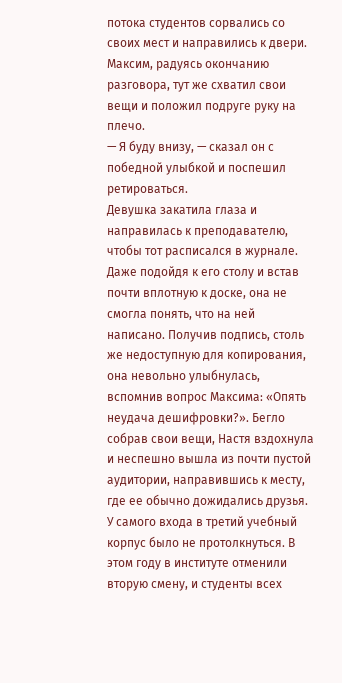потока студентов сорвались со своих мест и направились к двери. Максим, радуясь окончанию разговора, тут же схватил свои вещи и положил подруге руку на плечо.
— Я буду внизу, — сказал он с победной улыбкой и поспешил ретироваться.
Девушка закатила глаза и направилась к преподавателю, чтобы тот расписался в журнале. Даже подойдя к его столу и встав почти вплотную к доске, она не смогла понять, что на ней написано. Получив подпись, столь же недоступную для копирования, она невольно улыбнулась, вспомнив вопрос Максима: «Опять неудача дешифровки?». Бегло собрав свои вещи, Настя вздохнула и неспешно вышла из почти пустой аудитории, направившись к месту, где ее обычно дожидались друзья.
У самого входа в третий учебный корпус было не протолкнуться. В этом году в институте отменили вторую смену, и студенты всех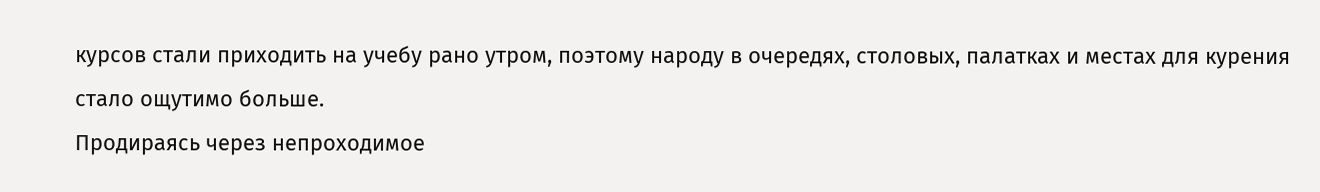курсов стали приходить на учебу рано утром, поэтому народу в очередях, столовых, палатках и местах для курения стало ощутимо больше.
Продираясь через непроходимое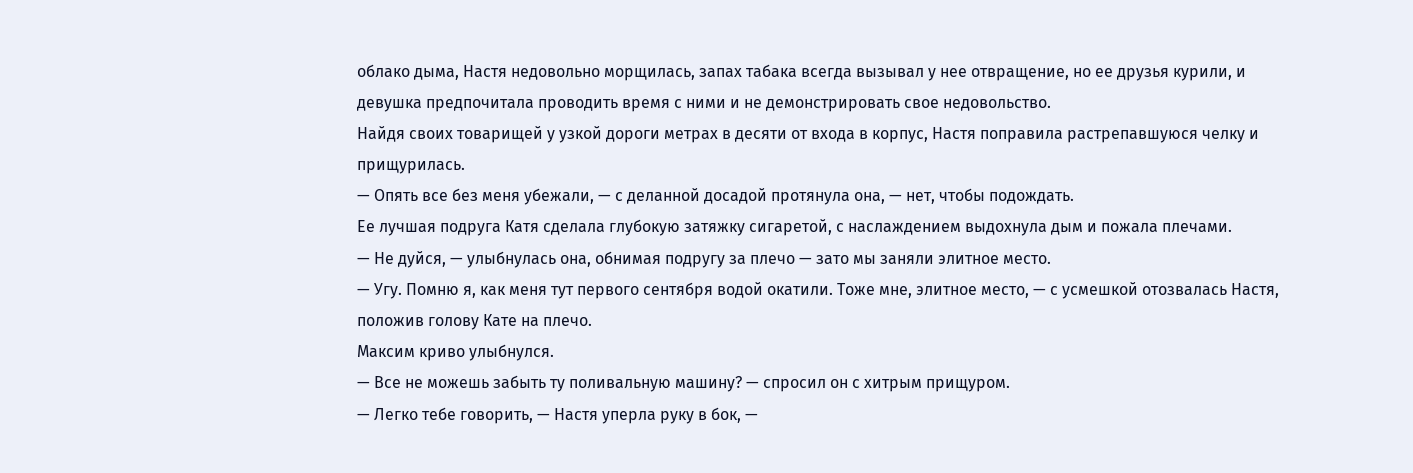облако дыма, Настя недовольно морщилась, запах табака всегда вызывал у нее отвращение, но ее друзья курили, и девушка предпочитала проводить время с ними и не демонстрировать свое недовольство.
Найдя своих товарищей у узкой дороги метрах в десяти от входа в корпус, Настя поправила растрепавшуюся челку и прищурилась.
— Опять все без меня убежали, — с деланной досадой протянула она, — нет, чтобы подождать.
Ее лучшая подруга Катя сделала глубокую затяжку сигаретой, с наслаждением выдохнула дым и пожала плечами.
— Не дуйся, — улыбнулась она, обнимая подругу за плечо — зато мы заняли элитное место.
— Угу. Помню я, как меня тут первого сентября водой окатили. Тоже мне, элитное место, — с усмешкой отозвалась Настя, положив голову Кате на плечо.
Максим криво улыбнулся.
— Все не можешь забыть ту поливальную машину? — спросил он с хитрым прищуром.
— Легко тебе говорить, — Настя уперла руку в бок, —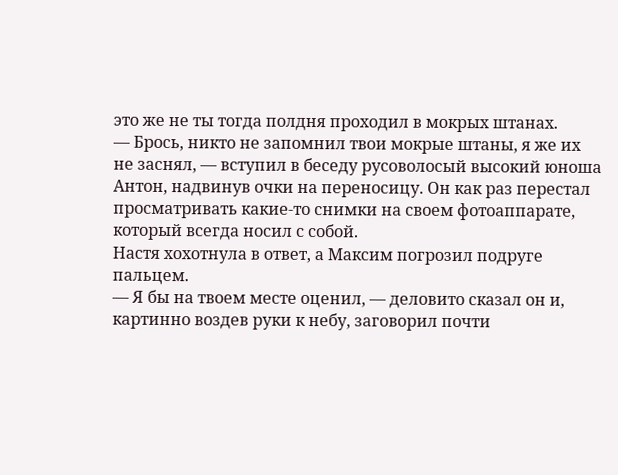это же не ты тогда полдня проходил в мокрых штанах.
— Брось, никто не запомнил твои мокрые штаны, я же их не заснял, — вступил в беседу русоволосый высокий юноша Антон, надвинув очки на переносицу. Он как раз перестал просматривать какие-то снимки на своем фотоаппарате, который всегда носил с собой.
Настя хохотнула в ответ, а Максим погрозил подруге пальцем.
— Я бы на твоем месте оценил, — деловито сказал он и, картинно воздев руки к небу, заговорил почти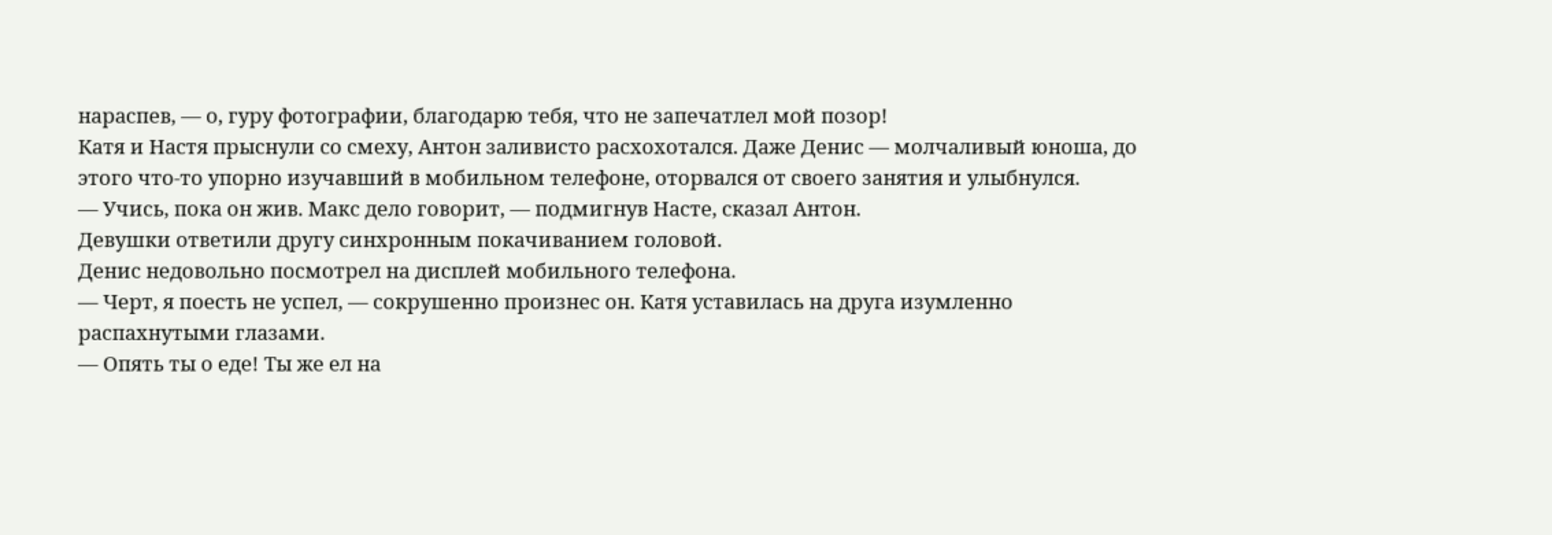нараспев, — о, гуру фотографии, благодарю тебя, что не запечатлел мой позор!
Катя и Настя прыснули со смеху, Антон заливисто расхохотался. Даже Денис — молчаливый юноша, до этого что-то упорно изучавший в мобильном телефоне, оторвался от своего занятия и улыбнулся.
— Учись, пока он жив. Макс дело говорит, — подмигнув Насте, сказал Антон.
Девушки ответили другу синхронным покачиванием головой.
Денис недовольно посмотрел на дисплей мобильного телефона.
— Черт, я поесть не успел, — сокрушенно произнес он. Катя уставилась на друга изумленно распахнутыми глазами.
— Опять ты о еде! Ты же ел на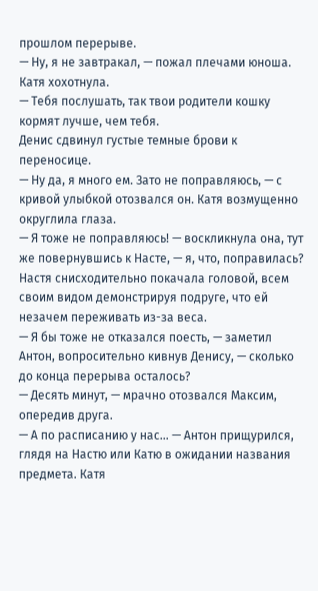прошлом перерыве.
— Ну, я не завтракал, — пожал плечами юноша. Катя хохотнула.
— Тебя послушать, так твои родители кошку кормят лучше, чем тебя.
Денис сдвинул густые темные брови к переносице.
— Ну да, я много ем. Зато не поправляюсь, — с кривой улыбкой отозвался он. Катя возмущенно округлила глаза.
— Я тоже не поправляюсь! — воскликнула она, тут же повернувшись к Насте, — я, что, поправилась?
Настя снисходительно покачала головой, всем своим видом демонстрируя подруге, что ей незачем переживать из-за веса.
— Я бы тоже не отказался поесть, — заметил Антон, вопросительно кивнув Денису, — сколько до конца перерыва осталось?
— Десять минут, — мрачно отозвался Максим, опередив друга.
— А по расписанию у нас… — Антон прищурился, глядя на Настю или Катю в ожидании названия предмета. Катя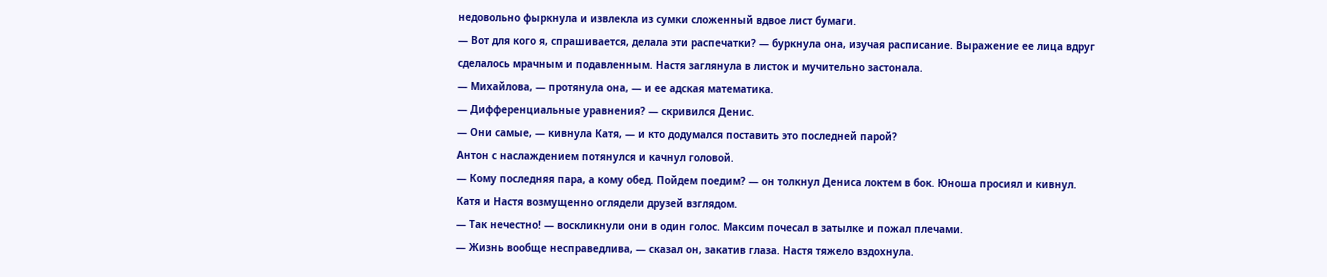недовольно фыркнула и извлекла из сумки сложенный вдвое лист бумаги.
— Вот для кого я, спрашивается, делала эти распечатки? — буркнула она, изучая расписание. Выражение ее лица вдруг сделалось мрачным и подавленным. Настя заглянула в листок и мучительно застонала.
— Михайлова, — протянула она, — и ее адская математика.
— Дифференциальные уравнения? — скривился Денис.
— Они самые, — кивнула Катя, — и кто додумался поставить это последней парой?
Антон с наслаждением потянулся и качнул головой.
— Кому последняя пара, а кому обед. Пойдем поедим? — он толкнул Дениса локтем в бок. Юноша просиял и кивнул.
Катя и Настя возмущенно оглядели друзей взглядом.
— Так нечестно! — воскликнули они в один голос. Максим почесал в затылке и пожал плечами.
— Жизнь вообще несправедлива, — сказал он, закатив глаза. Настя тяжело вздохнула.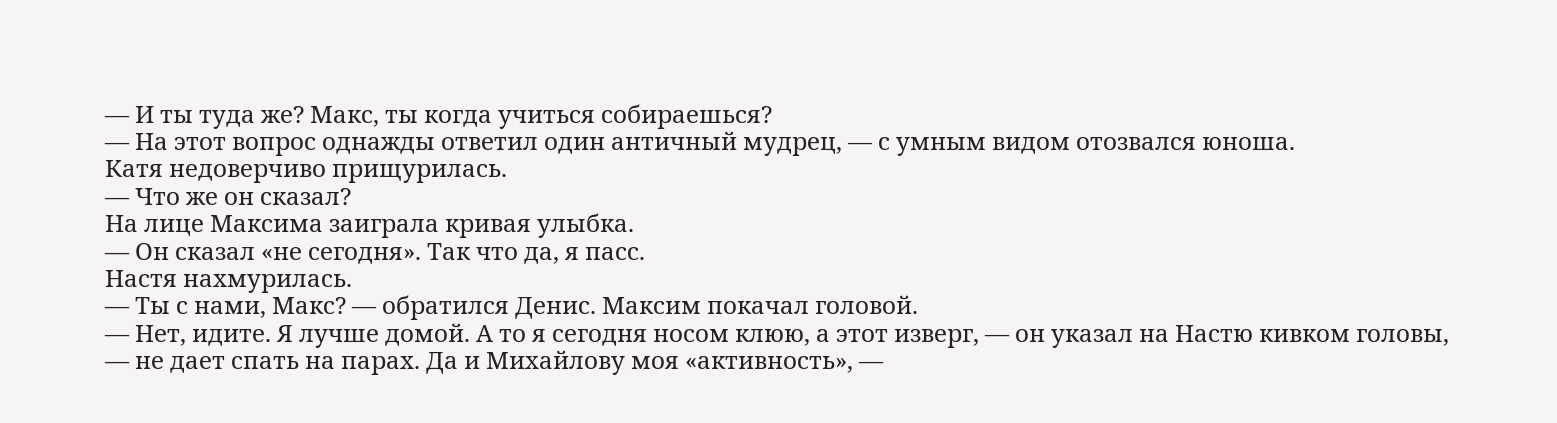— И ты туда же? Макс, ты когда учиться собираешься?
— На этот вопрос однажды ответил один античный мудрец, — с умным видом отозвался юноша.
Катя недоверчиво прищурилась.
— Что же он сказал?
На лице Максима заиграла кривая улыбка.
— Он сказал «не сегодня». Так что да, я пасс.
Настя нахмурилась.
— Ты с нами, Макс? — обратился Денис. Максим покачал головой.
— Нет, идите. Я лучше домой. А то я сегодня носом клюю, а этот изверг, — он указал на Настю кивком головы, — не дает спать на парах. Да и Михайлову моя «активность», —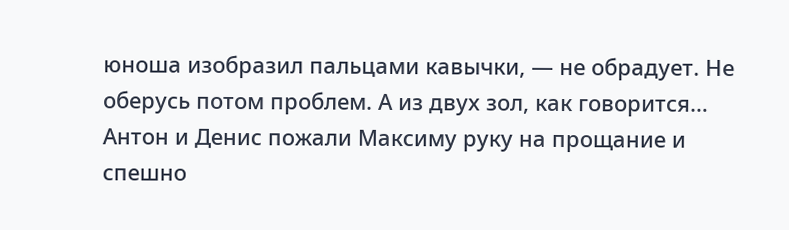юноша изобразил пальцами кавычки, — не обрадует. Не оберусь потом проблем. А из двух зол, как говорится…
Антон и Денис пожали Максиму руку на прощание и спешно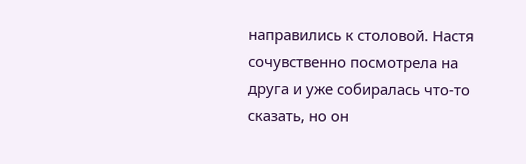направились к столовой. Настя сочувственно посмотрела на друга и уже собиралась что-то сказать, но он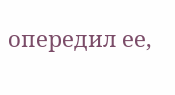опередил ее,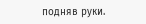подняв руки.